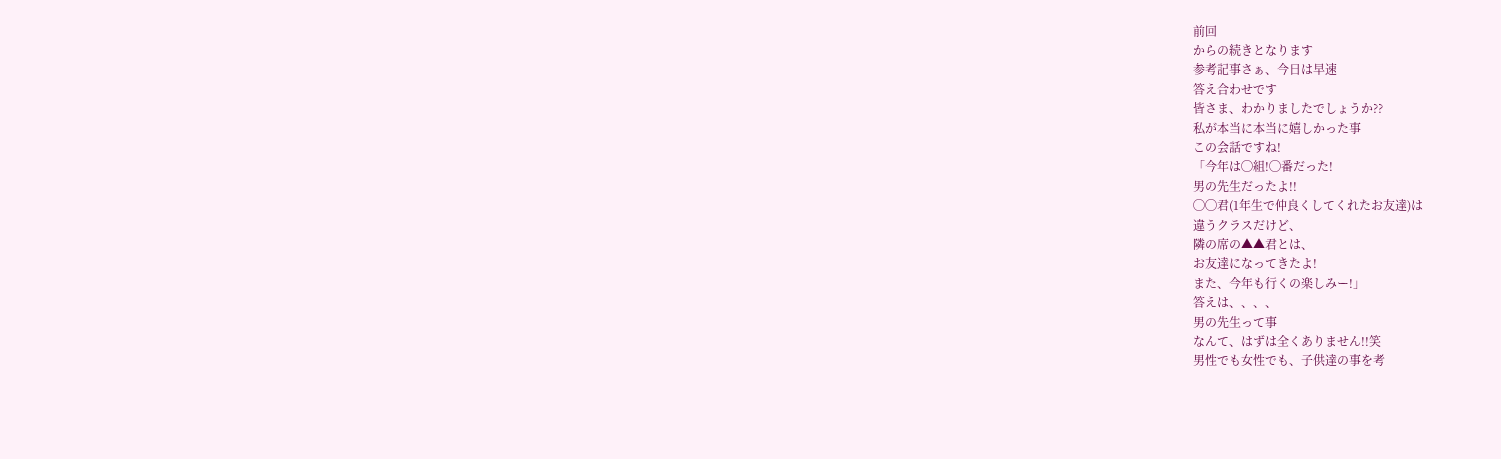前回
からの続きとなります
参考記事さぁ、今日は早速
答え合わせです
皆さま、わかりましたでしょうか??
私が本当に本当に嬉しかった事
この会話ですね!
「今年は◯組!◯番だった!
男の先生だったよ!!
◯◯君(1年生で仲良くしてくれたお友達)は
違うクラスだけど、
隣の席の▲▲君とは、
お友達になってきたよ!
また、今年も行くの楽しみー!」
答えは、、、、
男の先生って事
なんて、はずは全くありません!!笑
男性でも女性でも、子供達の事を考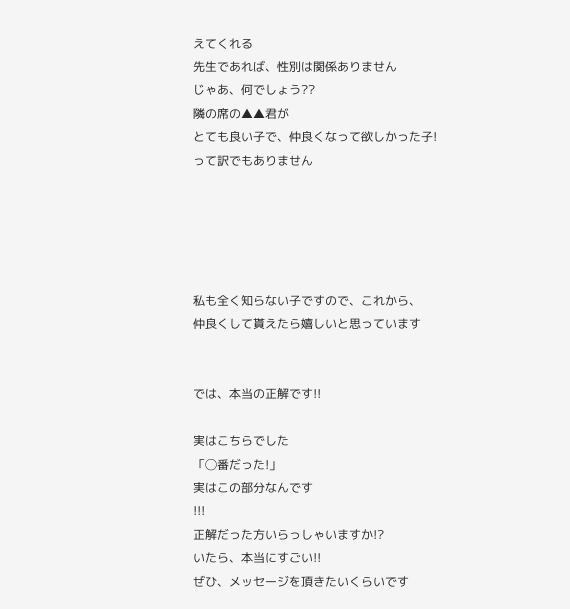えてくれる
先生であれば、性別は関係ありません
じゃあ、何でしょう??
隣の席の▲▲君が
とても良い子で、仲良くなって欲しかった子!
って訳でもありません





私も全く知らない子ですので、これから、
仲良くして貰えたら嬉しいと思っています


では、本当の正解です!!

実はこちらでした
「◯番だった!」
実はこの部分なんです
!!!
正解だった方いらっしゃいますか!?
いたら、本当にすごい!!
ぜひ、メッセージを頂きたいくらいです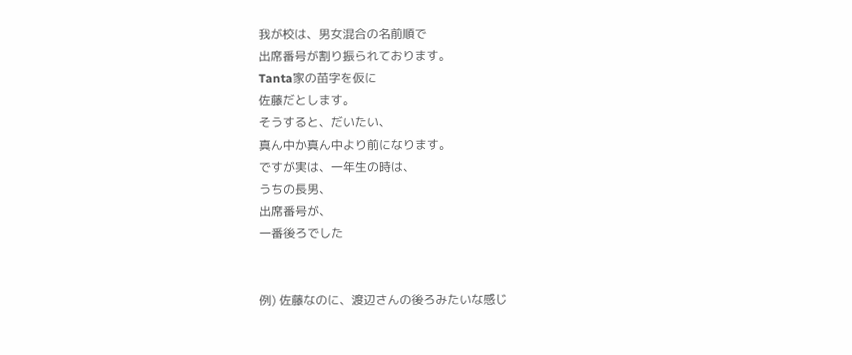我が校は、男女混合の名前順で
出席番号が割り振られております。
Tanta家の苗字を仮に
佐藤だとします。
そうすると、だいたい、
真ん中か真ん中より前になります。
ですが実は、一年生の時は、
うちの長男、
出席番号が、
一番後ろでした


例) 佐藤なのに、渡辺さんの後ろみたいな感じ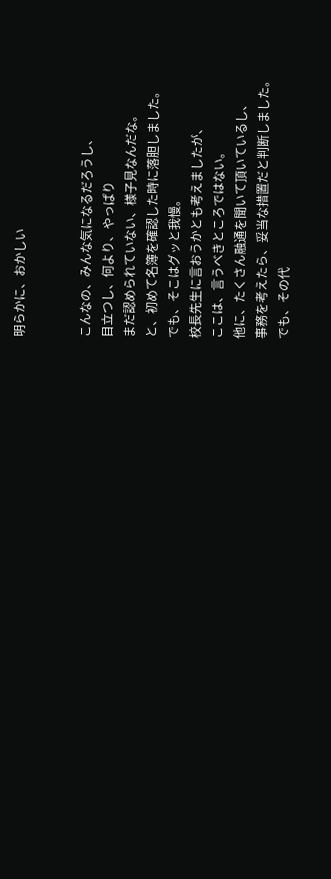明らかに、おかしい


こんなの、みんな気になるだろうし、
目立つし、何より、やっぱり
まだ認められていない、様子見なんだな。
と、初めて名簿を確認した時に落胆しました。
でも、そこはグッと我慢。
校長先生に言おうかとも考えましたが、
ここは、言うべきところではない。
他に、たくさん融通を聞いて頂いているし、
事務を考えたら、妥当な措置だと判断しました。
でも、その代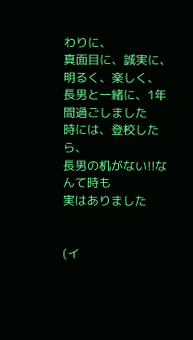わりに、
真面目に、誠実に、
明るく、楽しく、
長男と一緒に、1年間過ごしました
時には、登校したら、
長男の机がない!!なんて時も
実はありました


(イ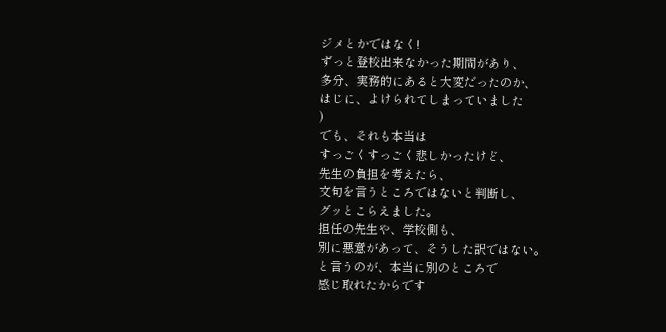ジメとかではなく!
ずっと登校出来なかった期間があり、
多分、実務的にあると大変だったのか、
はじに、よけられてしまっていました
)
でも、それも本当は
すっごくすっごく悲しかったけど、
先生の負担を考えたら、
文句を言うところではないと判断し、
グッとこらえました。
担任の先生や、学校側も、
別に悪意があって、そうした訳ではない。
と言うのが、本当に別のところで
感じ取れたからです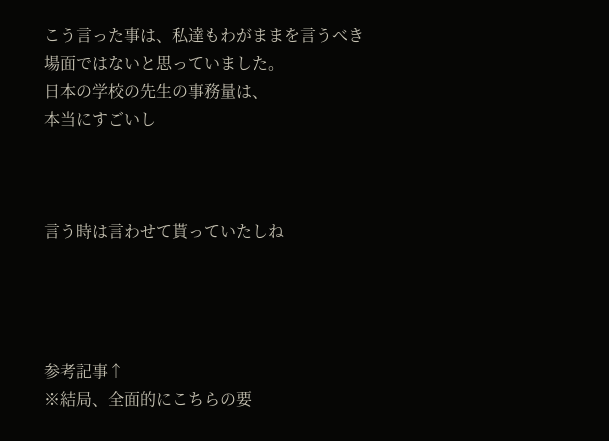こう言った事は、私達もわがままを言うべき
場面ではないと思っていました。
日本の学校の先生の事務量は、
本当にすごいし



言う時は言わせて貰っていたしね




参考記事↑
※結局、全面的にこちらの要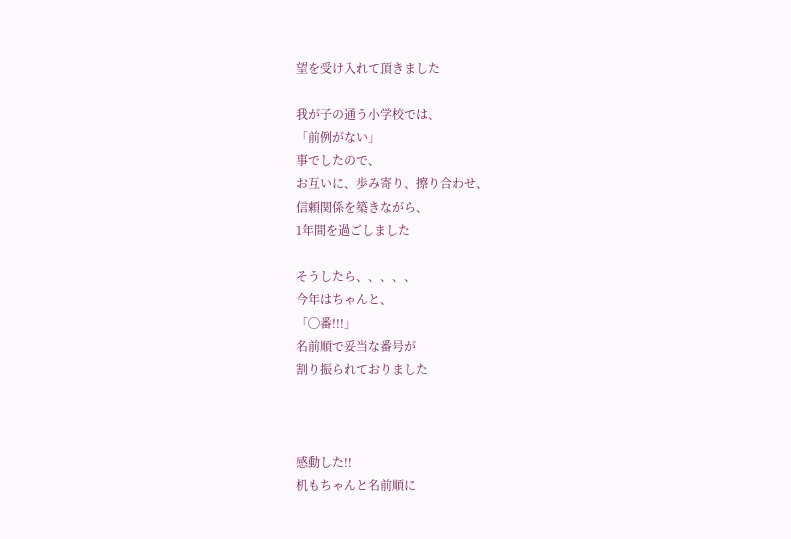望を受け入れて頂きました

我が子の通う小学校では、
「前例がない」
事でしたので、
お互いに、歩み寄り、擦り合わせ、
信頼関係を築きながら、
1年間を過ごしました

そうしたら、、、、、
今年はちゃんと、
「◯番!!!」
名前順で妥当な番号が
割り振られておりました



感動した!!
机もちゃんと名前順に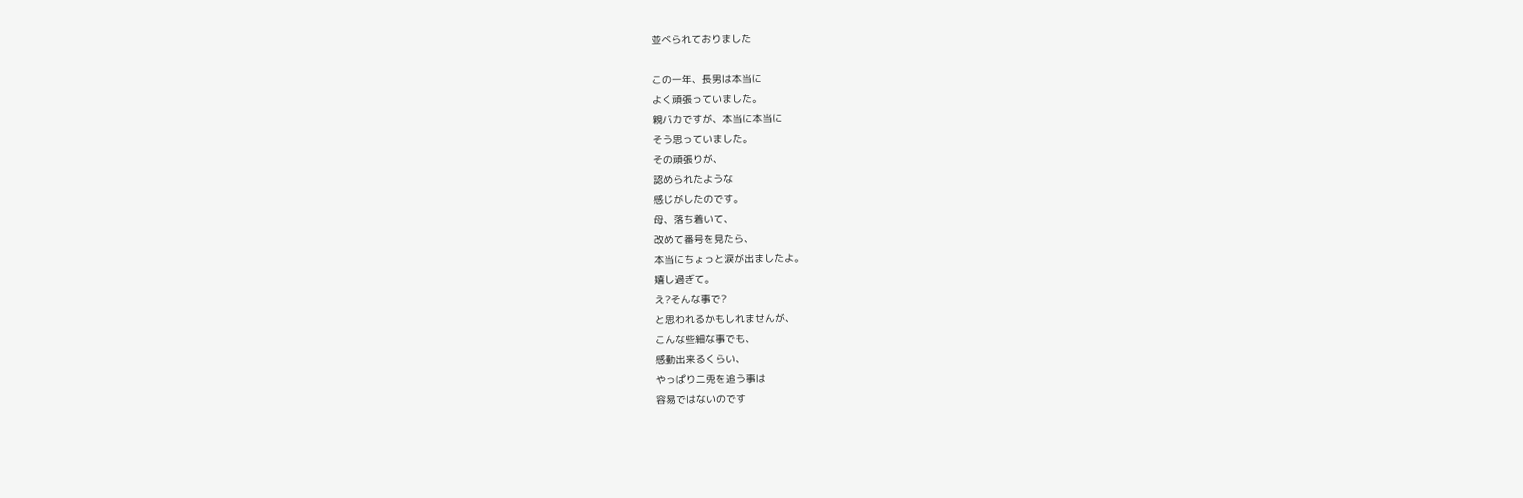並べられておりました

この一年、長男は本当に
よく頑張っていました。
親バカですが、本当に本当に
そう思っていました。
その頑張りが、
認められたような
感じがしたのです。
母、落ち着いて、
改めて番号を見たら、
本当にちょっと涙が出ましたよ。
嬉し過ぎて。
え?そんな事で?
と思われるかもしれませんが、
こんな些細な事でも、
感動出来るくらい、
やっぱり二兎を追う事は
容易ではないのです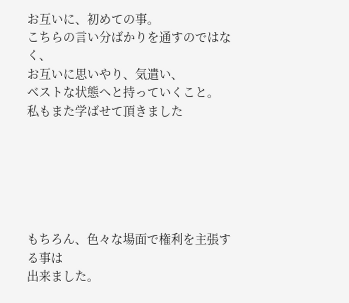お互いに、初めての事。
こちらの言い分ばかりを通すのではなく、
お互いに思いやり、気遣い、
ベストな状態へと持っていくこと。
私もまた学ばせて頂きました






もちろん、色々な場面で権利を主張する事は
出来ました。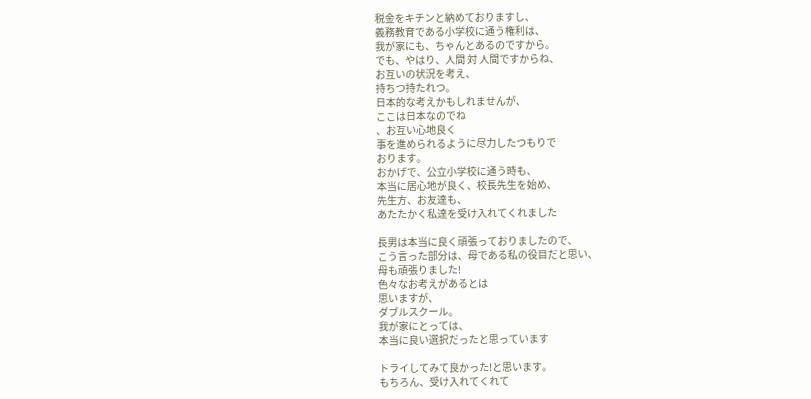税金をキチンと納めておりますし、
義務教育である小学校に通う権利は、
我が家にも、ちゃんとあるのですから。
でも、やはり、人間 対 人間ですからね、
お互いの状況を考え、
持ちつ持たれつ。
日本的な考えかもしれませんが、
ここは日本なのでね
、お互い心地良く
事を進められるように尽力したつもりで
おります。
おかげで、公立小学校に通う時も、
本当に居心地が良く、校長先生を始め、
先生方、お友達も、
あたたかく私達を受け入れてくれました

長男は本当に良く頑張っておりましたので、
こう言った部分は、母である私の役目だと思い、
母も頑張りました!
色々なお考えがあるとは
思いますが、
ダブルスクール。
我が家にとっては、
本当に良い選択だったと思っています

トライしてみて良かった!と思います。
もちろん、受け入れてくれて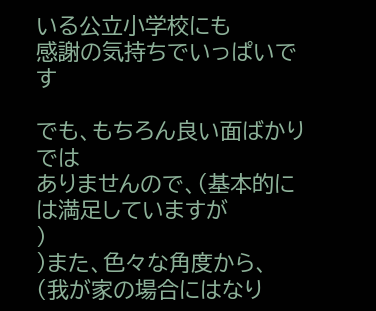いる公立小学校にも
感謝の気持ちでいっぱいです

でも、もちろん良い面ばかりでは
ありませんので、(基本的には満足していますが
)
)また、色々な角度から、
(我が家の場合にはなり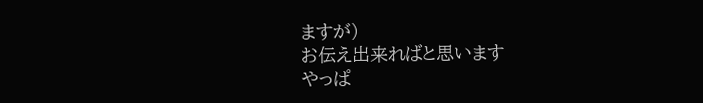ますが)
お伝え出来ればと思います
やっぱ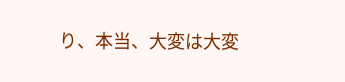り、本当、大変は大変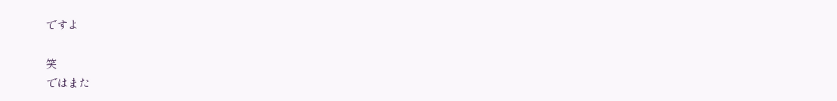ですよ

笑
ではまた